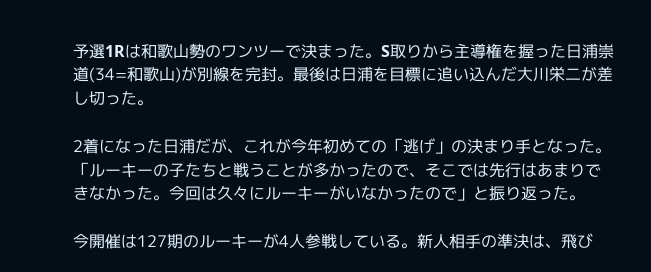予選1Rは和歌山勢のワンツーで決まった。S取りから主導権を握った日浦崇道(34=和歌山)が別線を完封。最後は日浦を目標に追い込んだ大川栄二が差し切った。

2着になった日浦だが、これが今年初めての「逃げ」の決まり手となった。「ルーキーの子たちと戦うことが多かったので、そこでは先行はあまりできなかった。今回は久々にルーキーがいなかったので」と振り返った。

今開催は127期のルーキーが4人参戦している。新人相手の準決は、飛び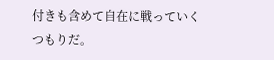付きも含めて自在に戦っていくつもりだ。